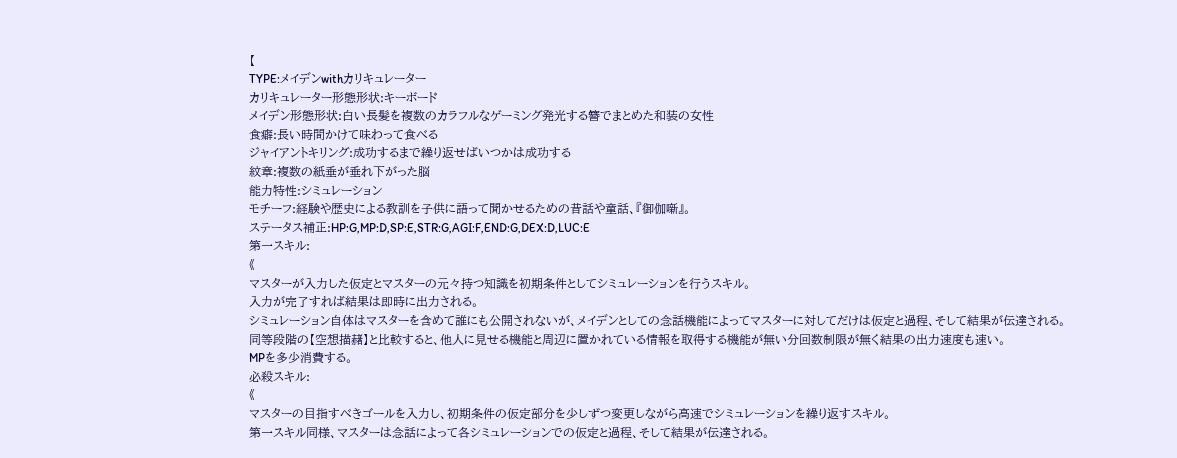【
TYPE:メイデンwithカリキュレーター
カリキュレーター形態形状:キーボード
メイデン形態形状:白い長髪を複数のカラフルなゲーミング発光する簪でまとめた和装の女性
食癖:長い時間かけて味わって食べる
ジャイアントキリング:成功するまで繰り返せばいつかは成功する
紋章:複数の紙垂が垂れ下がった脳
能力特性:シミュレーション
モチーフ:経験や歴史による教訓を子供に語って聞かせるための昔話や童話、『御伽噺』。
ステータス補正:HP:G,MP:D,SP:E,STR:G,AGI:F,END:G,DEX:D,LUC:E
第一スキル:
《
マスターが入力した仮定とマスターの元々持つ知識を初期条件としてシミュレーションを行うスキル。
入力が完了すれば結果は即時に出力される。
シミュレーション自体はマスターを含めて誰にも公開されないが、メイデンとしての念話機能によってマスターに対してだけは仮定と過程、そして結果が伝達される。
同等段階の【空想描赭】と比較すると、他人に見せる機能と周辺に置かれている情報を取得する機能が無い分回数制限が無く結果の出力速度も速い。
MPを多少消費する。
必殺スキル:
《
マスターの目指すべきゴールを入力し、初期条件の仮定部分を少しずつ変更しながら高速でシミュレーションを繰り返すスキル。
第一スキル同様、マスターは念話によって各シミュレーションでの仮定と過程、そして結果が伝達される。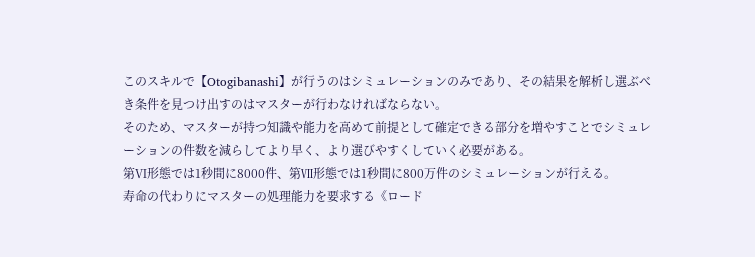このスキルで【Otogibanashi】が行うのはシミュレーションのみであり、その結果を解析し選ぶべき条件を見つけ出すのはマスターが行わなければならない。
そのため、マスターが持つ知識や能力を高めて前提として確定できる部分を増やすことでシミュレーションの件数を減らしてより早く、より選びやすくしていく必要がある。
第Ⅵ形態では1秒間に8000件、第Ⅶ形態では1秒間に800万件のシミュレーションが行える。
寿命の代わりにマスターの処理能力を要求する《ロード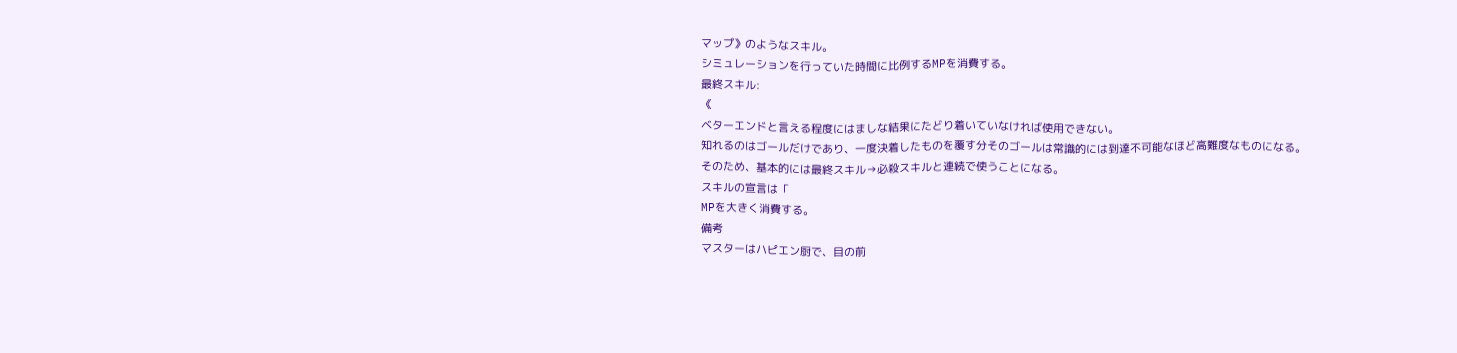マップ》のようなスキル。
シミュレーションを行っていた時間に比例するMPを消費する。
最終スキル:
《
ベターエンドと言える程度にはましな結果にたどり着いていなければ使用できない。
知れるのはゴールだけであり、一度決着したものを覆す分そのゴールは常識的には到達不可能なほど高難度なものになる。
そのため、基本的には最終スキル→必殺スキルと連続で使うことになる。
スキルの宣言は「
MPを大きく消費する。
備考
マスターはハピエン厨で、目の前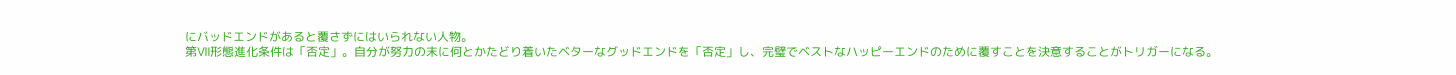にバッドエンドがあると覆さずにはいられない人物。
第Ⅶ形態進化条件は「否定」。自分が努力の末に何とかたどり着いたベターなグッドエンドを「否定」し、完璧でベストなハッピーエンドのために覆すことを決意することがトリガーになる。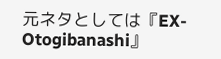元ネタとしては『EX-Otogibanashi』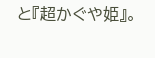と『超かぐや姫』。